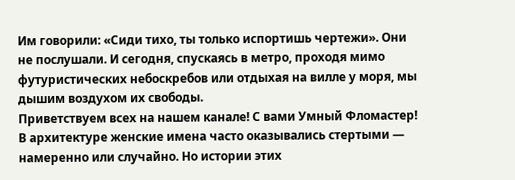Им говорили: «Сиди тихо, ты только испортишь чертежи». Они не послушали. И сегодня, спускаясь в метро, проходя мимо футуристических небоскребов или отдыхая на вилле у моря, мы дышим воздухом их свободы.
Приветствуем всех на нашем канале! С вами Умный Фломастер! В архитектуре женские имена часто оказывались стертыми — намеренно или случайно. Но истории этих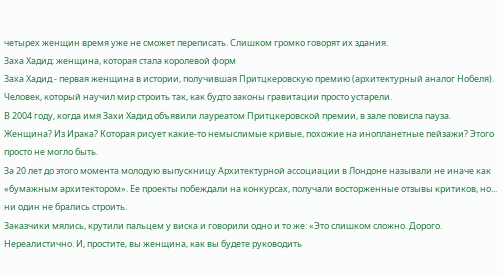четырех женщин время уже не сможет переписать. Слишком громко говорят их здания.
Заха Хадид: женщина, которая стала королевой форм
Заха Хадид - первая женщина в истории, получившая Притцкеровскую премию (архитектурный аналог Нобеля). Человек, который научил мир строить так, как будто законы гравитации просто устарели.
В 2004 году, когда имя Захи Хадид объявили лауреатом Притцкеровской премии, в зале повисла пауза. Женщина? Из Ирака? Которая рисует какие-то немыслимые кривые, похожие на инопланетные пейзажи? Этого просто не могло быть.
За 20 лет до этого момента молодую выпускницу Архитектурной ассоциации в Лондоне называли не иначе как «бумажным архитектором». Ее проекты побеждали на конкурсах, получали восторженные отзывы критиков, но... ни один не брались строить.
Заказчики мялись, крутили пальцем у виска и говорили одно и то же: «Это слишком сложно. Дорого. Нереалистично. И, простите, вы женщина, как вы будете руководить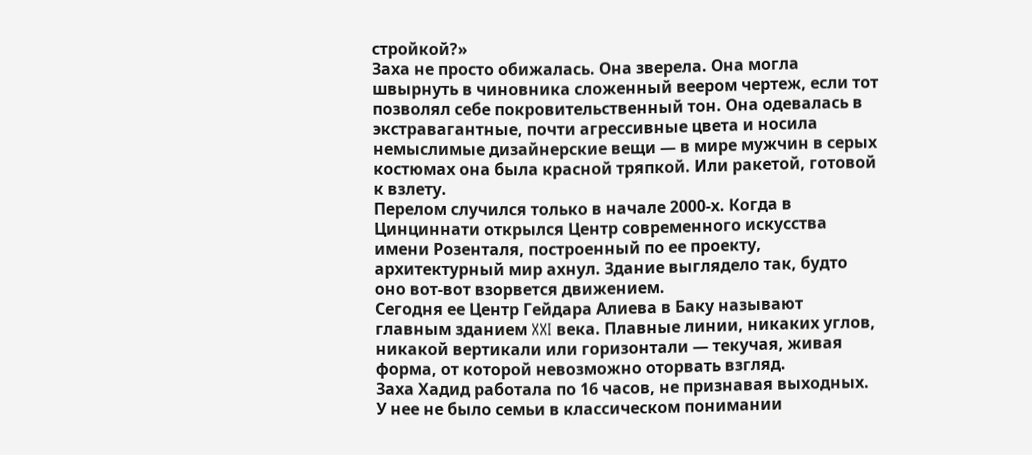стройкой?»
Заха не просто обижалась. Она зверела. Она могла швырнуть в чиновника сложенный веером чертеж, если тот позволял себе покровительственный тон. Она одевалась в экстравагантные, почти агрессивные цвета и носила немыслимые дизайнерские вещи — в мире мужчин в серых костюмах она была красной тряпкой. Или ракетой, готовой к взлету.
Перелом случился только в начале 2000-х. Когда в Цинциннати открылся Центр современного искусства имени Розенталя, построенный по ее проекту, архитектурный мир ахнул. Здание выглядело так, будто оно вот-вот взорвется движением.
Сегодня ее Центр Гейдара Алиева в Баку называют главным зданием XXI века. Плавные линии, никаких углов, никакой вертикали или горизонтали — текучая, живая форма, от которой невозможно оторвать взгляд.
Заха Хадид работала по 16 часов, не признавая выходных. У нее не было семьи в классическом понимании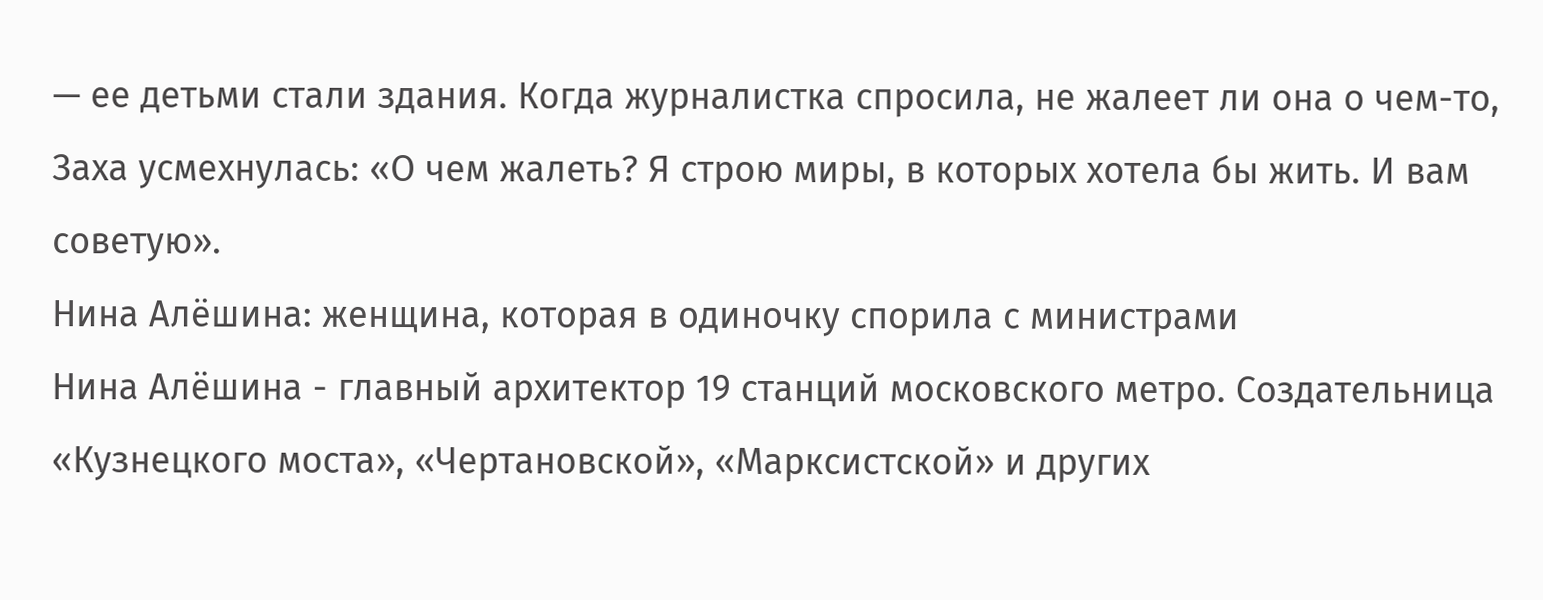— ее детьми стали здания. Когда журналистка спросила, не жалеет ли она о чем-то, Заха усмехнулась: «О чем жалеть? Я строю миры, в которых хотела бы жить. И вам советую».
Нина Алёшина: женщина, которая в одиночку спорила с министрами
Нина Алёшина - главный архитектор 19 станций московского метро. Создательница «Кузнецкого моста», «Чертановской», «Марксистской» и других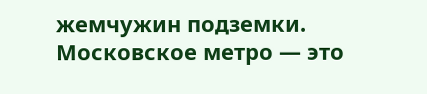жемчужин подземки.
Московское метро — это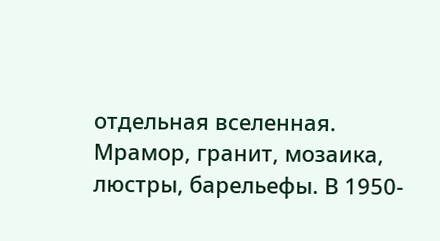отдельная вселенная. Мрамор, гранит, мозаика, люстры, барельефы. В 1950-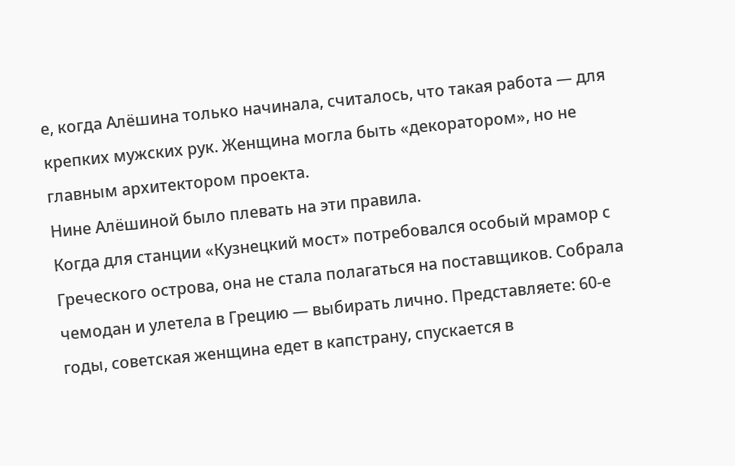е, когда Алёшина только начинала, считалось, что такая работа — для крепких мужских рук. Женщина могла быть «декоратором», но не главным архитектором проекта.
Нине Алёшиной было плевать на эти правила.
Когда для станции «Кузнецкий мост» потребовался особый мрамор с Греческого острова, она не стала полагаться на поставщиков. Собрала чемодан и улетела в Грецию — выбирать лично. Представляете: 60-е годы, советская женщина едет в капстрану, спускается в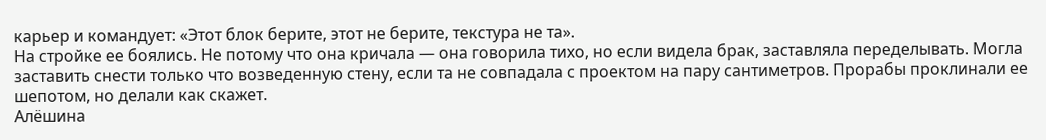карьер и командует: «Этот блок берите, этот не берите, текстура не та».
На стройке ее боялись. Не потому что она кричала — она говорила тихо, но если видела брак, заставляла переделывать. Могла заставить снести только что возведенную стену, если та не совпадала с проектом на пару сантиметров. Прорабы проклинали ее шепотом, но делали как скажет.
Алёшина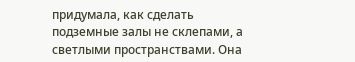придумала, как сделать подземные залы не склепами, а светлыми пространствами. Она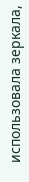использовала зеркала,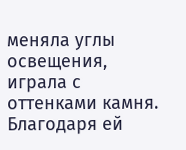меняла углы освещения, играла с оттенками камня. Благодаря ей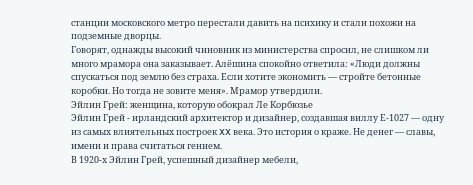станции московского метро перестали давить на психику и стали похожи на подземные дворцы.
Говорят, однажды высокий чиновник из министерства спросил, не слишком ли много мрамора она заказывает. Алёшина спокойно ответила: «Люди должны спускаться под землю без страха. Если хотите экономить — стройте бетонные коробки. Но тогда не зовите меня». Мрамор утвердили.
Эйлин Грей: женщина, которую обокрал Ле Корбюзье
Эйлин Грей - ирландский архитектор и дизайнер, создавшая виллу Е-1027 — одну из самых влиятельных построек XX века. Это история о краже. Не денег — славы, имени и права считаться гением.
В 1920-х Эйлин Грей, успешный дизайнер мебели,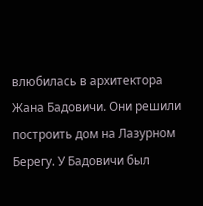влюбилась в архитектора Жана Бадовичи. Они решили построить дом на Лазурном Берегу. У Бадовичи был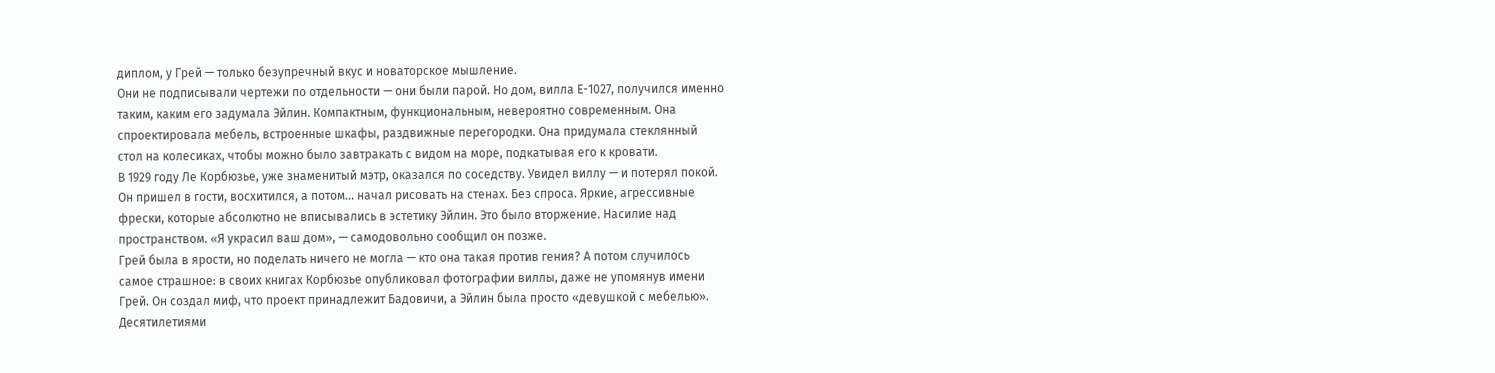диплом, у Грей — только безупречный вкус и новаторское мышление.
Они не подписывали чертежи по отдельности — они были парой. Но дом, вилла Е-1027, получился именно таким, каким его задумала Эйлин. Компактным, функциональным, невероятно современным. Она спроектировала мебель, встроенные шкафы, раздвижные перегородки. Она придумала стеклянный стол на колесиках, чтобы можно было завтракать с видом на море, подкатывая его к кровати.
В 1929 году Ле Корбюзье, уже знаменитый мэтр, оказался по соседству. Увидел виллу — и потерял покой. Он пришел в гости, восхитился, а потом... начал рисовать на стенах. Без спроса. Яркие, агрессивные фрески, которые абсолютно не вписывались в эстетику Эйлин. Это было вторжение. Насилие над пространством. «Я украсил ваш дом», — самодовольно сообщил он позже.
Грей была в ярости, но поделать ничего не могла — кто она такая против гения? А потом случилось самое страшное: в своих книгах Корбюзье опубликовал фотографии виллы, даже не упомянув имени Грей. Он создал миф, что проект принадлежит Бадовичи, а Эйлин была просто «девушкой с мебелью».
Десятилетиями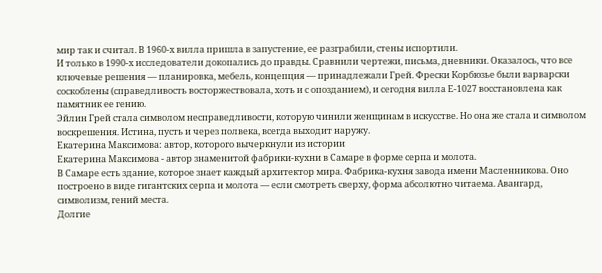мир так и считал. В 1960-х вилла пришла в запустение, ее разграбили, стены испортили.
И только в 1990-х исследователи докопались до правды. Сравнили чертежи, письма, дневники. Оказалось, что все ключевые решения — планировка, мебель, концепция — принадлежали Грей. Фрески Корбюзье были варварски соскоблены (справедливость восторжествовала, хоть и с опозданием), и сегодня вилла Е-1027 восстановлена как памятник ее гению.
Эйлин Грей стала символом несправедливости, которую чинили женщинам в искусстве. Но она же стала и символом воскрешения. Истина, пусть и через полвека, всегда выходит наружу.
Екатерина Максимова: автор, которого вычеркнули из истории
Екатерина Максимова - автор знаменитой фабрики-кухни в Самаре в форме серпа и молота.
В Самаре есть здание, которое знает каждый архитектор мира. Фабрика-кухня завода имени Масленникова. Оно построено в виде гигантских серпа и молота — если смотреть сверху, форма абсолютно читаема. Авангард, символизм, гений места.
Долгие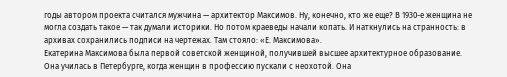годы автором проекта считался мужчина — архитектор Максимов. Ну, конечно, кто же еще? В 1930-е женщина не могла создать такое — так думали историки. Но потом краеведы начали копать. И наткнулись на странность: в архивах сохранились подписи на чертежах. Там стояло: «Е. Максимова».
Екатерина Максимова была первой советской женщиной, получившей высшее архитектурное образование. Она училась в Петербурге, когда женщин в профессию пускали с неохотой. Она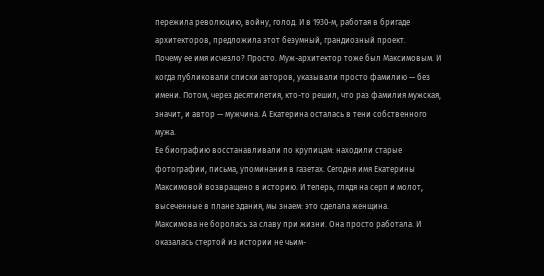пережила революцию, войну, голод. И в 1930-м, работая в бригаде архитекторов, предложила этот безумный, грандиозный проект.
Почему ее имя исчезло? Просто. Муж-архитектор тоже был Максимовым. И когда публиковали списки авторов, указывали просто фамилию — без имени. Потом, через десятилетия, кто-то решил, что раз фамилия мужская, значит, и автор — мужчина. А Екатерина осталась в тени собственного мужа.
Ее биографию восстанавливали по крупицам: находили старые фотографии, письма, упоминания в газетах. Сегодня имя Екатерины Максимовой возвращено в историю. И теперь, глядя на серп и молот, высеченные в плане здания, мы знаем: это сделала женщина.
Максимова не боролась за славу при жизни. Она просто работала. И оказалась стертой из истории не чьим-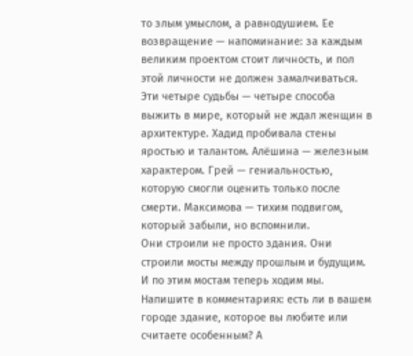то злым умыслом, а равнодушием. Ее возвращение — напоминание: за каждым великим проектом стоит личность, и пол этой личности не должен замалчиваться.
Эти четыре судьбы — четыре способа выжить в мире, который не ждал женщин в архитектуре. Хадид пробивала стены яростью и талантом. Алёшина — железным характером. Грей — гениальностью, которую смогли оценить только после смерти. Максимова — тихим подвигом, который забыли, но вспомнили.
Они строили не просто здания. Они строили мосты между прошлым и будущим. И по этим мостам теперь ходим мы.
Напишите в комментариях: есть ли в вашем городе здание, которое вы любите или считаете особенным? А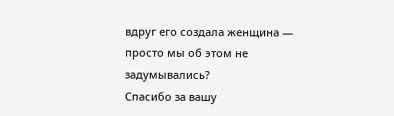вдруг его создала женщина — просто мы об этом не задумывались?
Спасибо за вашу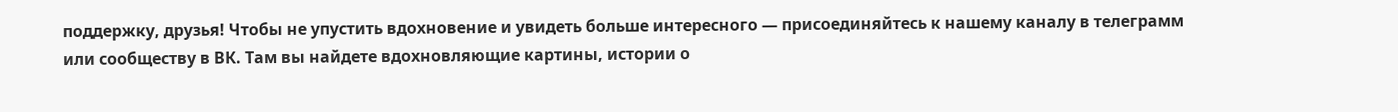поддержку, друзья! Чтобы не упустить вдохновение и увидеть больше интересного — присоединяйтесь к нашему каналу в телеграмм или сообществу в ВК. Там вы найдете вдохновляющие картины, истории о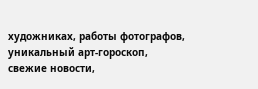художниках, работы фотографов, уникальный арт-гороскоп, свежие новости,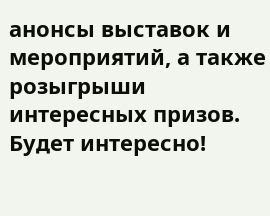анонсы выставок и мероприятий, а также розыгрыши интересных призов. Будет интересно!